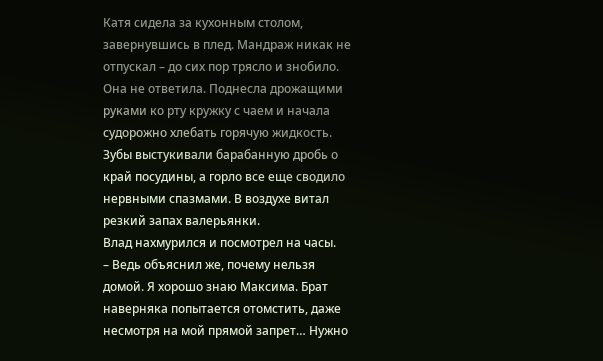Катя сидела за кухонным столом, завернувшись в плед. Мандраж никак не отпускал – до сих пор трясло и знобило. Она не ответила. Поднесла дрожащими руками ко рту кружку с чаем и начала судорожно хлебать горячую жидкость. Зубы выстукивали барабанную дробь о край посудины, а горло все еще сводило нервными спазмами. В воздухе витал резкий запах валерьянки.
Влад нахмурился и посмотрел на часы.
– Ведь объяснил же, почему нельзя домой. Я хорошо знаю Максима. Брат наверняка попытается отомстить, даже несмотря на мой прямой запрет… Нужно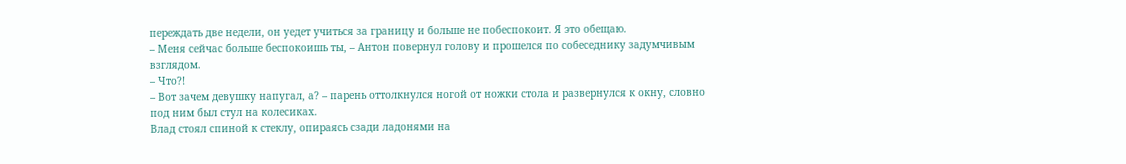переждать две недели, он уедет учиться за границу и больше не побеспокоит. Я это обещаю.
– Меня сейчас больше беспокоишь ты, – Антон повернул голову и прошелся по собеседнику задумчивым взглядом.
– Что?!
– Вот зачем девушку напугал, а? – парень оттолкнулся ногой от ножки стола и развернулся к окну, словно под ним был стул на колесиках.
Влад стоял спиной к стеклу, опираясь сзади ладонями на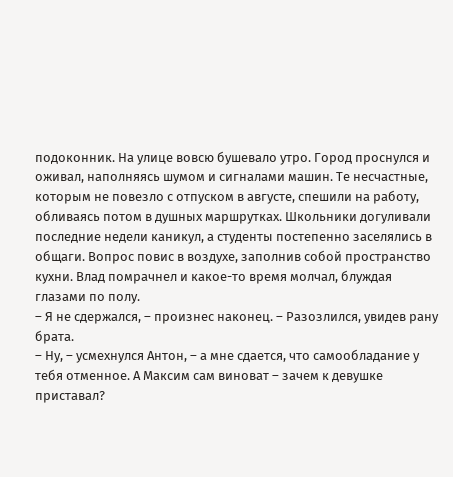подоконник. На улице вовсю бушевало утро. Город проснулся и оживал, наполняясь шумом и сигналами машин. Те несчастные, которым не повезло с отпуском в августе, спешили на работу, обливаясь потом в душных маршрутках. Школьники догуливали последние недели каникул, а студенты постепенно заселялись в общаги. Вопрос повис в воздухе, заполнив собой пространство кухни. Влад помрачнел и какое-то время молчал, блуждая глазами по полу.
– Я не сдержался, – произнес наконец. – Разозлился, увидев рану брата.
– Ну, – усмехнулся Антон, – а мне сдается, что самообладание у тебя отменное. А Максим сам виноват – зачем к девушке приставал?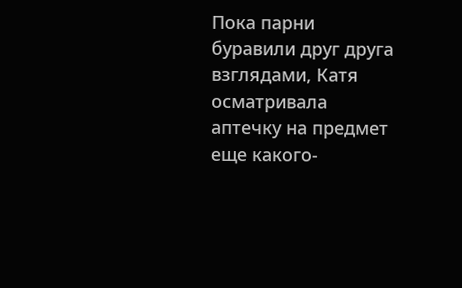Пока парни буравили друг друга взглядами, Катя осматривала аптечку на предмет еще какого-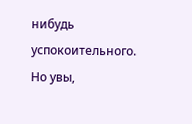нибудь успокоительного. Но увы,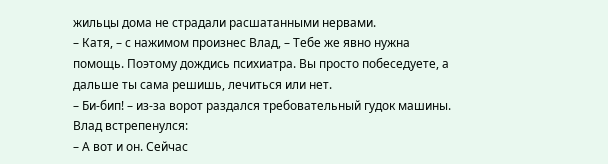жильцы дома не страдали расшатанными нервами.
– Катя, – с нажимом произнес Влад, – Тебе же явно нужна помощь. Поэтому дождись психиатра. Вы просто побеседуете, а дальше ты сама решишь, лечиться или нет.
– Би-бип! – из-за ворот раздался требовательный гудок машины.
Влад встрепенулся:
– А вот и он. Сейчас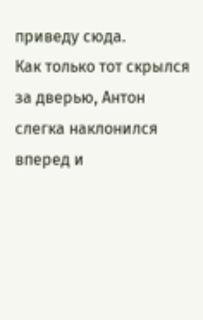приведу сюда.
Как только тот скрылся за дверью, Антон слегка наклонился вперед и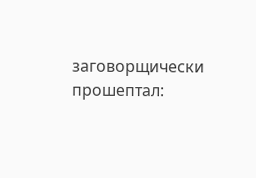заговорщически прошептал: